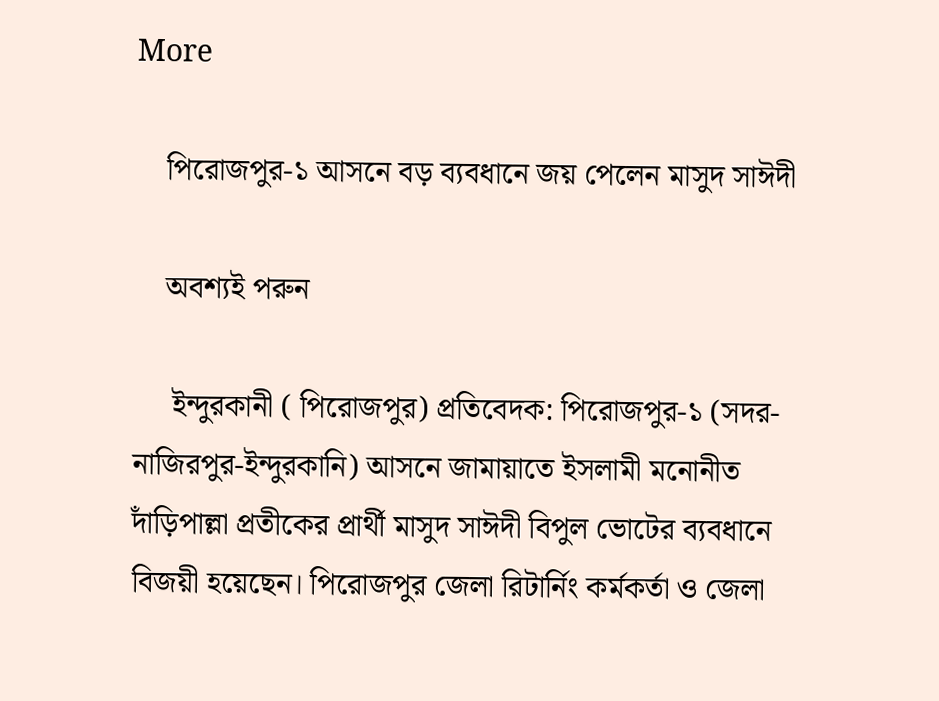More

    পিরোজপুর-১ আসনে বড় ব্যবধানে জয় পেলেন মাসুদ সাঈদী

    অবশ্যই পরুন

     ইন্দুরকানী ( পিরোজপুর) প্রতিবেদক: পিরোজপুর-১ (সদর-নাজিরপুর-ইন্দুরকানি) আসনে জামায়াতে ইসলামী মনোনীত দাঁড়িপাল্লা প্রতীকের প্রার্থী মাসুদ সাঈদী বিপুল ভোটের ব্যবধানে বিজয়ী হয়েছেন। পিরোজপুর জেলা রিটার্নিং কর্মকর্তা ও জেলা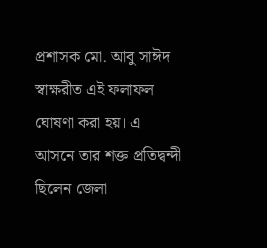প্রশাসক মো. আবু সাঈদ স্বাক্ষরীত এই ফলাফল ঘোষণা করা হয়। এ আসনে তার শক্ত প্রতিদ্বন্দী ছিলেন জেলা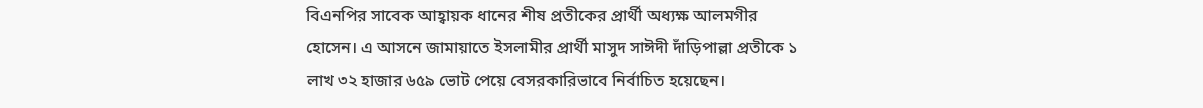বিএনপির সাবেক আহ্বায়ক ধানের শীষ প্রতীকের প্রার্থী অধ্যক্ষ আলমগীর হোসেন। এ আসনে জামায়াতে ইসলামীর প্রার্থী মাসুদ সাঈদী দাঁড়িপাল্লা প্রতীকে ১ লাখ ৩২ হাজার ৬৫৯ ভোট পেয়ে বেসরকারিভাবে নির্বাচিত হয়েছেন।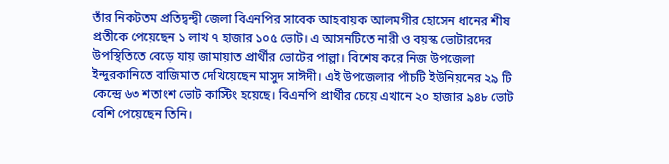তাঁর নিকটতম প্রতিদ্বন্দ্বী জেলা বিএনপির সাবেক আহবায়ক আলমগীর হোসেন ধানের শীষ প্রতীকে পেয়েছেন ১ লাখ ৭ হাজার ১০৫ ভোট। এ আসনটিতে নারী ও বয়স্ক ভোটারদের উপস্থিতিতে বেড়ে যায় জামায়াত প্রার্থীর ভোটের পাল্লা। বিশেষ করে নিজ উপজেলা ইন্দুরকানিতে বাজিমাত দেখিয়েছেন মাসুদ সাঈদী। এই উপজেলার পাঁচটি ইউনিয়নের ২৯ টি কেন্দ্রে ৬৩ শতাংশ ভোট কাস্টিং হয়েছে। বিএনপি প্রার্থীর চেয়ে এখানে ২০ হাজার ৯৪৮ ভোট বেশি পেয়েছেন তিনি।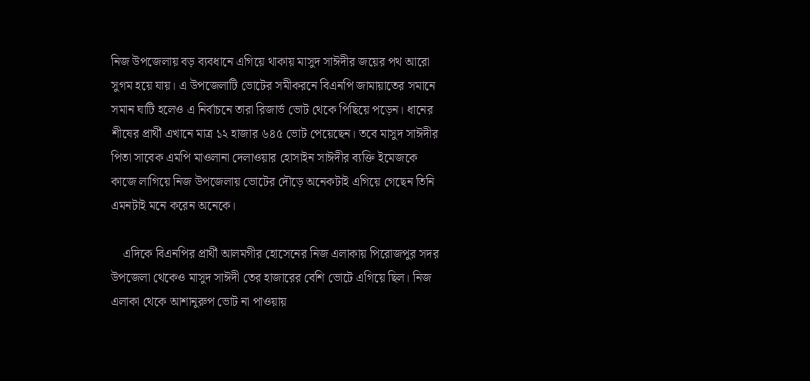নিজ উপজেলায় বড় ব্যবধানে এগিয়ে থাকায় মাসুদ সাঈদীর জয়ের পথ আরো সুগম হয়ে যায়। এ উপজেলাটি ভোটের সমীকরনে বিএনপি জামায়াতের সমানে সমান ঘাটি হলেও এ নির্বাচনে তারা রিজার্ভ ভোট থেকে পিছিয়ে পড়েন। ধানের শীষের প্রার্থী এখানে মাত্র ১২ হাজার ৬৪৫ ভোট পেয়েছেন। তবে মাসুদ সাঈদীর পিতা সাবেক এমপি মাওলানা দেলাওয়ার হোসাইন সাঈদীর ব্যক্তি ইমেজকে কাজে লাগিয়ে নিজ উপজেলায় ভোটের দৌড়ে অনেকটাই এগিয়ে গেছেন তিনি এমনটাই মনে করেন অনেকে।

    এদিকে বিএনপির প্রার্থী আলমগীর হোসেনের নিজ এলাকায় পিরোজপুর সদর উপজেলা থেকেও মাসুদ সাঈদী তের হাজারের বেশি ভোটে এগিয়ে ছিল। নিজ এলাকা থেকে আশানুরুপ ভোট না পাওয়ায়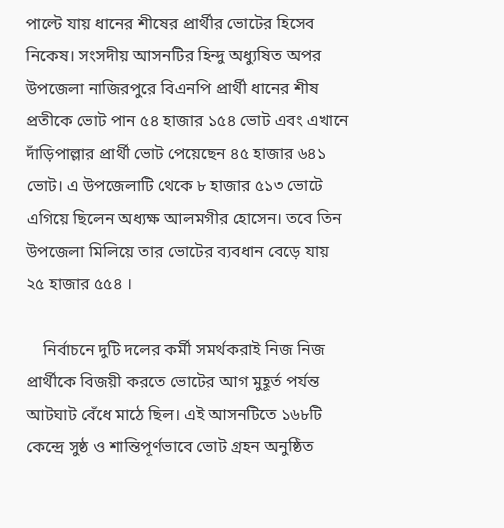পাল্টে যায় ধানের শীষের প্রার্থীর ভোটের হিসেব নিকেষ। সংসদীয় আসনটির হিন্দু অধ্যুষিত অপর উপজেলা নাজিরপুরে বিএনপি প্রার্থী ধানের শীষ প্রতীকে ভোট পান ৫৪ হাজার ১৫৪ ভোট এবং এখানে দাঁড়িপাল্লার প্রার্থী ভোট পেয়েছেন ৪৫ হাজার ৬৪১ ভোট। এ উপজেলাটি থেকে ৮ হাজার ৫১৩ ভোটে এগিয়ে ছিলেন অধ্যক্ষ আলমগীর হোসেন। তবে তিন উপজেলা মিলিয়ে তার ভোটের ব্যবধান বেড়ে যায় ২৫ হাজার ৫৫৪ ।

    নির্বাচনে দুটি দলের কর্মী সমর্থকরাই নিজ নিজ প্রার্থীকে বিজয়ী করতে ভোটের আগ মুহূর্ত পর্যন্ত আটঘাট বেঁধে মাঠে ছিল। এই আসনটিতে ১৬৮টি কেন্দ্রে সুষ্ঠ ও শান্তিপূর্ণভাবে ভোট গ্রহন অনুষ্ঠিত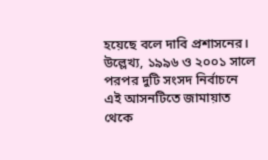হয়েছে বলে দাবি প্রশাসনের। উল্লেখ্য, ১৯৯৬ ও ২০০১ সালে পরপর দুটি সংসদ নির্বাচনে এই আসনটিতে জামায়াত থেকে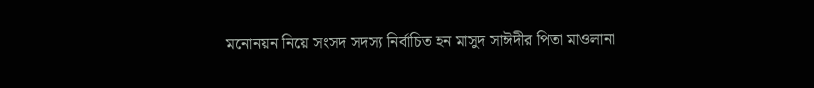মনোনয়ন নিয়ে সংসদ সদস্য নির্বাচিত হন মাসুদ সাঈদীর পিতা মাওলানা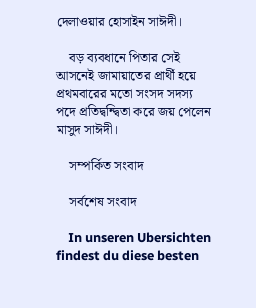দেলাওয়ার হোসাইন সাঈদী।

    বড় ব্যবধানে পিতার সেই আসনেই জামায়াতের প্রার্থী হয়ে প্রথমবারের মতো সংসদ সদস্য পদে প্রতিদ্বন্দ্বিতা করে জয় পেলেন মাসুদ সাঈদী।

    সম্পর্কিত সংবাদ

    সর্বশেষ সংবাদ

    In unseren Ubersichten findest du diese besten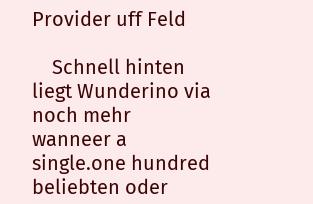Provider uff Feld

    Schnell hinten liegt Wunderino via noch mehr wanneer a single.one hundred beliebten oder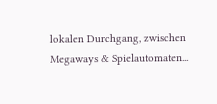lokalen Durchgang, zwischen Megaways & Spielautomaten...